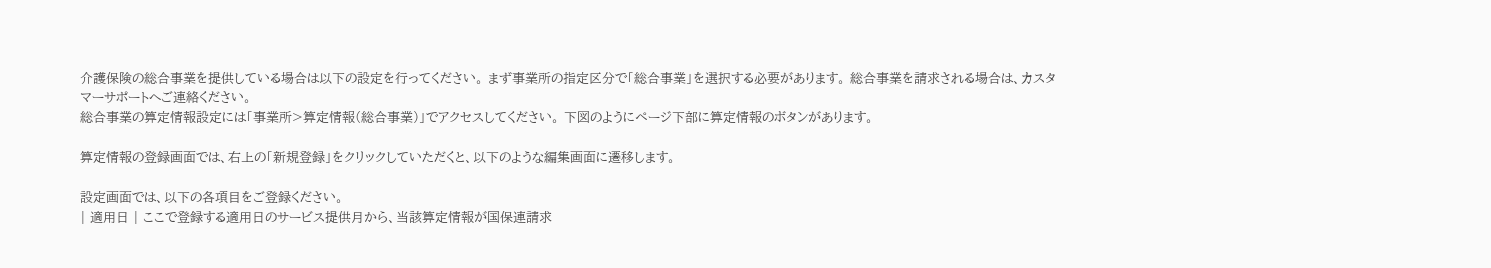介護保険の総合事業を提供している場合は以下の設定を行ってください。 まず事業所の指定区分で「総合事業」を選択する必要があります。 総合事業を請求される場合は、カスタマーサポートへご連絡ください。
総合事業の算定情報設定には「事業所>算定情報(総合事業)」でアクセスしてください。 下図のようにページ下部に算定情報のボタンがあります。

算定情報の登録画面では、右上の「新規登録」をクリックしていただくと、以下のような編集画面に遷移します。

設定画面では、以下の各項目をご登録ください。
| 適用日 | ここで登録する適用日のサービス提供月から、当該算定情報が国保連請求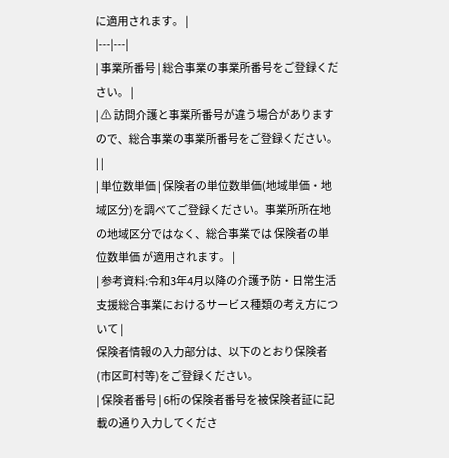に適用されます。 |
|---|---|
| 事業所番号 | 総合事業の事業所番号をご登録ください。 |
| ⚠ 訪問介護と事業所番号が違う場合がありますので、総合事業の事業所番号をご登録ください。 | |
| 単位数単価 | 保険者の単位数単価(地域単価・地域区分)を調べてご登録ください。事業所所在地の地域区分ではなく、総合事業では 保険者の単位数単価 が適用されます。 |
| 参考資料:令和3年4月以降の介護予防・日常生活支援総合事業におけるサービス種類の考え方について |
保険者情報の入力部分は、以下のとおり保険者(市区町村等)をご登録ください。
| 保険者番号 | 6桁の保険者番号を被保険者証に記載の通り入力してくださ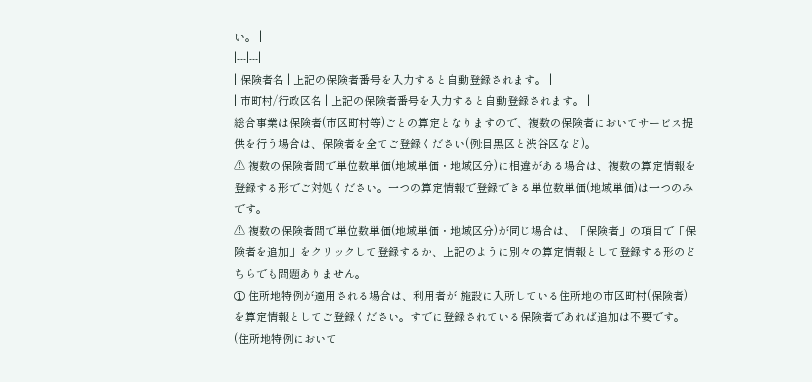い。 |
|---|---|
| 保険者名 | 上記の保険者番号を入力すると自動登録されます。 |
| 市町村/行政区名 | 上記の保険者番号を入力すると自動登録されます。 |
総合事業は保険者(市区町村等)ごとの算定となりますので、複数の保険者においてサービス提供を行う場合は、保険者を全てご登録ください(例:目黒区と渋谷区など)。
⚠ 複数の保険者間で単位数単価(地域単価・地域区分)に相違がある場合は、複数の算定情報を登録する形でご対処ください。一つの算定情報で登録できる単位数単価(地域単価)は一つのみです。
⚠ 複数の保険者間で単位数単価(地域単価・地域区分)が同じ場合は、「保険者」の項目で「保険者を追加」をクリックして登録するか、上記のように別々の算定情報として登録する形のどちらでも問題ありません。
① 住所地特例が適用される場合は、利用者が 施設に入所している住所地の市区町村(保険者) を算定情報としてご登録ください。すでに登録されている保険者であれば追加は不要です。
(住所地特例において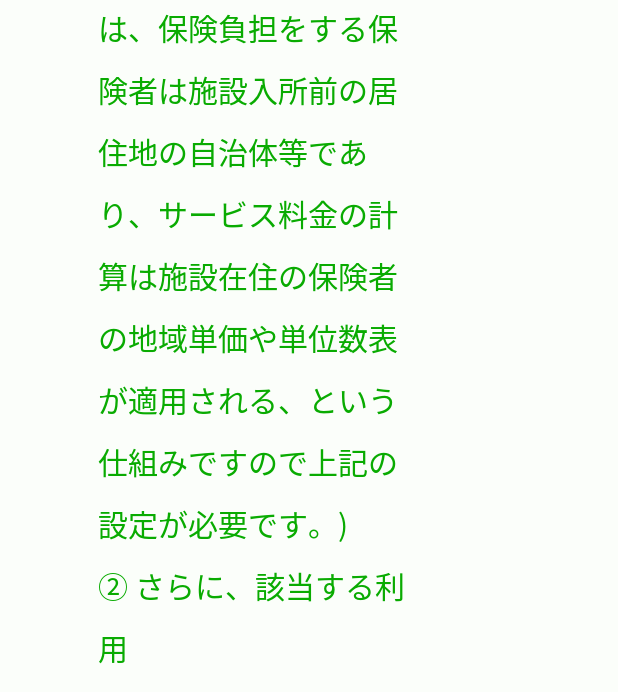は、保険負担をする保険者は施設入所前の居住地の自治体等であり、サービス料金の計算は施設在住の保険者の地域単価や単位数表が適用される、という仕組みですので上記の設定が必要です。)
② さらに、該当する利用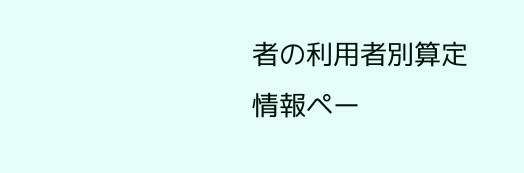者の利用者別算定情報ペー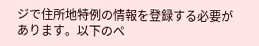ジで住所地特例の情報を登録する必要があります。以下のペ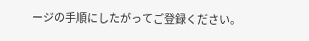ージの手順にしたがってご登録ください。